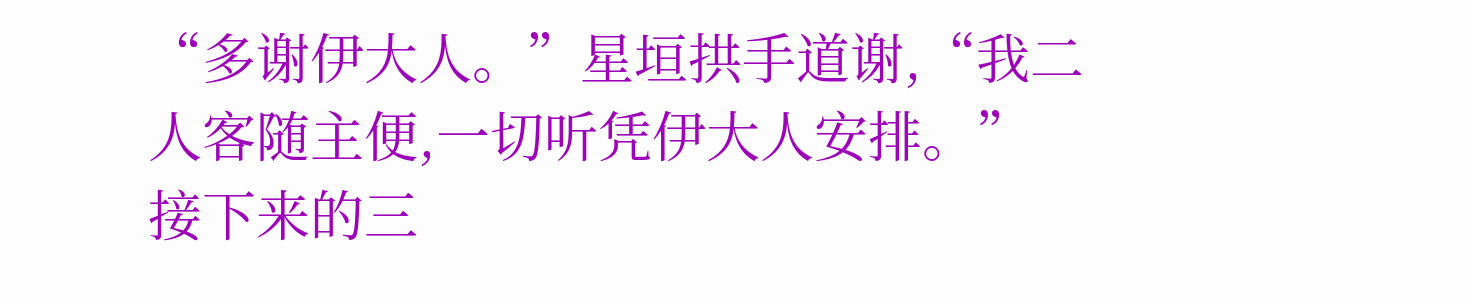“多谢伊大人。”星垣拱手道谢,“我二人客随主便,一切听凭伊大人安排。”
接下来的三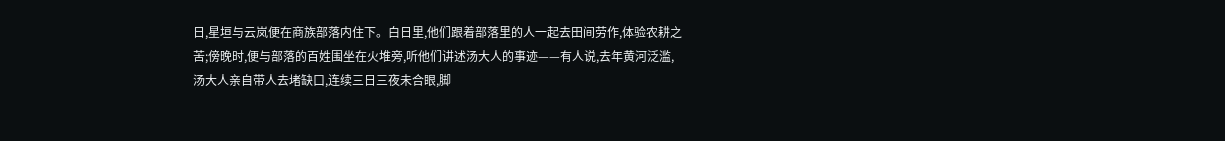日,星垣与云岚便在商族部落内住下。白日里,他们跟着部落里的人一起去田间劳作,体验农耕之苦;傍晚时,便与部落的百姓围坐在火堆旁,听他们讲述汤大人的事迹——有人说,去年黄河泛滥,汤大人亲自带人去堵缺口,连续三日三夜未合眼,脚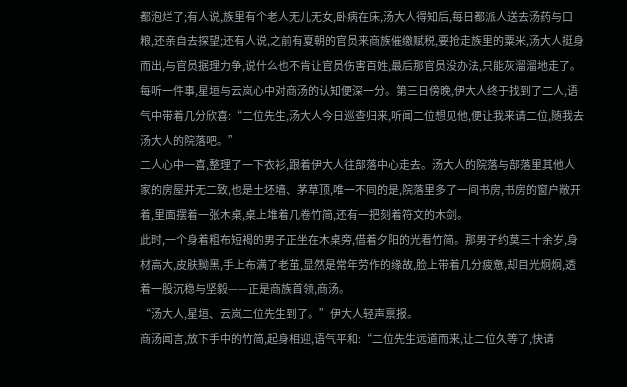都泡烂了;有人说,族里有个老人无儿无女,卧病在床,汤大人得知后,每日都派人送去汤药与口粮,还亲自去探望;还有人说,之前有夏朝的官员来商族催缴赋税,要抢走族里的粟米,汤大人挺身而出,与官员据理力争,说什么也不肯让官员伤害百姓,最后那官员没办法,只能灰溜溜地走了。
每听一件事,星垣与云岚心中对商汤的认知便深一分。第三日傍晚,伊大人终于找到了二人,语气中带着几分欣喜:“二位先生,汤大人今日巡查归来,听闻二位想见他,便让我来请二位,随我去汤大人的院落吧。”
二人心中一喜,整理了一下衣衫,跟着伊大人往部落中心走去。汤大人的院落与部落里其他人家的房屋并无二致,也是土坯墙、茅草顶,唯一不同的是,院落里多了一间书房,书房的窗户敞开着,里面摆着一张木桌,桌上堆着几卷竹简,还有一把刻着符文的木剑。
此时,一个身着粗布短褐的男子正坐在木桌旁,借着夕阳的光看竹简。那男子约莫三十余岁,身材高大,皮肤黝黑,手上布满了老茧,显然是常年劳作的缘故,脸上带着几分疲惫,却目光炯炯,透着一股沉稳与坚毅——正是商族首领,商汤。
“汤大人,星垣、云岚二位先生到了。”伊大人轻声禀报。
商汤闻言,放下手中的竹简,起身相迎,语气平和:“二位先生远道而来,让二位久等了,快请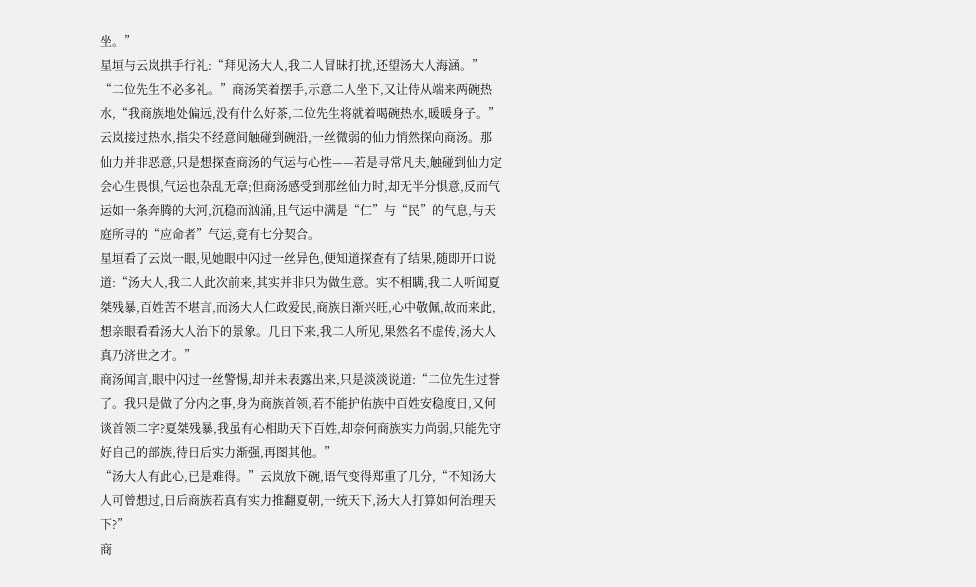坐。”
星垣与云岚拱手行礼:“拜见汤大人,我二人冒昧打扰,还望汤大人海涵。”
“二位先生不必多礼。”商汤笑着摆手,示意二人坐下,又让侍从端来两碗热水,“我商族地处偏远,没有什么好茶,二位先生将就着喝碗热水,暖暖身子。”
云岚接过热水,指尖不经意间触碰到碗沿,一丝微弱的仙力悄然探向商汤。那仙力并非恶意,只是想探查商汤的气运与心性——若是寻常凡夫,触碰到仙力定会心生畏惧,气运也杂乱无章;但商汤感受到那丝仙力时,却无半分惧意,反而气运如一条奔腾的大河,沉稳而汹涌,且气运中满是“仁”与“民”的气息,与天庭所寻的“应命者”气运,竟有七分契合。
星垣看了云岚一眼,见她眼中闪过一丝异色,便知道探查有了结果,随即开口说道:“汤大人,我二人此次前来,其实并非只为做生意。实不相瞒,我二人听闻夏桀残暴,百姓苦不堪言,而汤大人仁政爱民,商族日渐兴旺,心中敬佩,故而来此,想亲眼看看汤大人治下的景象。几日下来,我二人所见,果然名不虚传,汤大人真乃济世之才。”
商汤闻言,眼中闪过一丝警惕,却并未表露出来,只是淡淡说道:“二位先生过誉了。我只是做了分内之事,身为商族首领,若不能护佑族中百姓安稳度日,又何谈首领二字?夏桀残暴,我虽有心相助天下百姓,却奈何商族实力尚弱,只能先守好自己的部族,待日后实力渐强,再图其他。”
“汤大人有此心,已是难得。”云岚放下碗,语气变得郑重了几分,“不知汤大人可曾想过,日后商族若真有实力推翻夏朝,一统天下,汤大人打算如何治理天下?”
商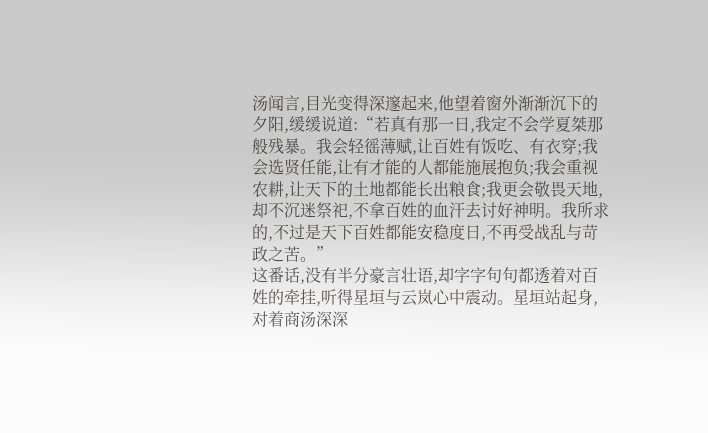汤闻言,目光变得深邃起来,他望着窗外渐渐沉下的夕阳,缓缓说道:“若真有那一日,我定不会学夏桀那般残暴。我会轻徭薄赋,让百姓有饭吃、有衣穿;我会选贤任能,让有才能的人都能施展抱负;我会重视农耕,让天下的土地都能长出粮食;我更会敬畏天地,却不沉迷祭祀,不拿百姓的血汗去讨好神明。我所求的,不过是天下百姓都能安稳度日,不再受战乱与苛政之苦。”
这番话,没有半分豪言壮语,却字字句句都透着对百姓的牵挂,听得星垣与云岚心中震动。星垣站起身,对着商汤深深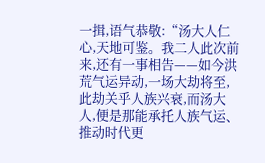一揖,语气恭敬:“汤大人仁心,天地可鉴。我二人此次前来,还有一事相告——如今洪荒气运异动,一场大劫将至,此劫关乎人族兴衰,而汤大人,便是那能承托人族气运、推动时代更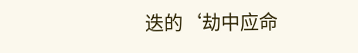迭的‘劫中应命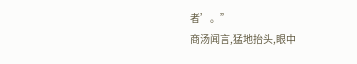者’。”
商汤闻言,猛地抬头,眼中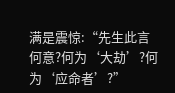满是震惊:“先生此言何意?何为‘大劫’?何为‘应命者’?”